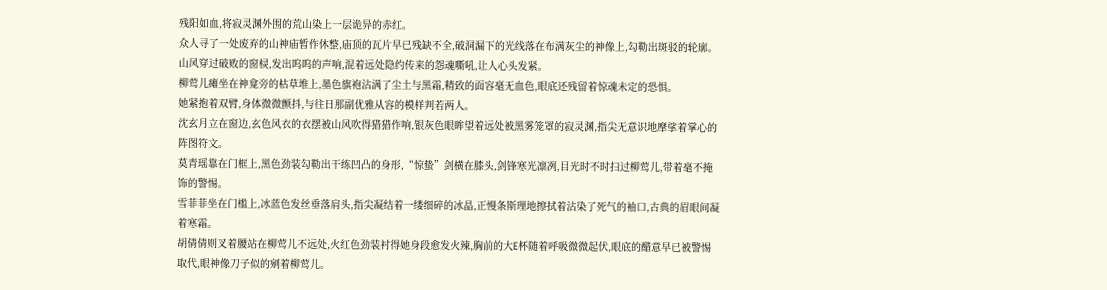残阳如血,将寂灵渊外围的荒山染上一层诡异的赤红。
众人寻了一处废弃的山神庙暂作休整,庙顶的瓦片早已残缺不全,破洞漏下的光线落在布满灰尘的神像上,勾勒出斑驳的轮廓。
山风穿过破败的窗棂,发出呜呜的声响,混着远处隐约传来的怨魂嘶吼,让人心头发紧。
柳莺儿瘫坐在神龛旁的枯草堆上,墨色旗袍沾满了尘土与黑霜,精致的面容毫无血色,眼底还残留着惊魂未定的恐惧。
她紧抱着双臂,身体微微颤抖,与往日那副优雅从容的模样判若两人。
沈玄月立在窗边,玄色风衣的衣摆被山风吹得猎猎作响,银灰色眼眸望着远处被黑雾笼罩的寂灵渊,指尖无意识地摩挲着掌心的阵图符文。
莫青瑶靠在门框上,黑色劲装勾勒出干练凹凸的身形,“惊蛰”剑横在膝头,剑锋寒光凛冽,目光时不时扫过柳莺儿,带着毫不掩饰的警惕。
雪菲菲坐在门槛上,冰蓝色发丝垂落肩头,指尖凝结着一缕细碎的冰晶,正慢条斯理地擦拭着沾染了死气的袖口,古典的眉眼间凝着寒霜。
胡倩倩则叉着腰站在柳莺儿不远处,火红色劲装衬得她身段愈发火辣,胸前的大E杯随着呼吸微微起伏,眼底的醋意早已被警惕取代,眼神像刀子似的剜着柳莺儿。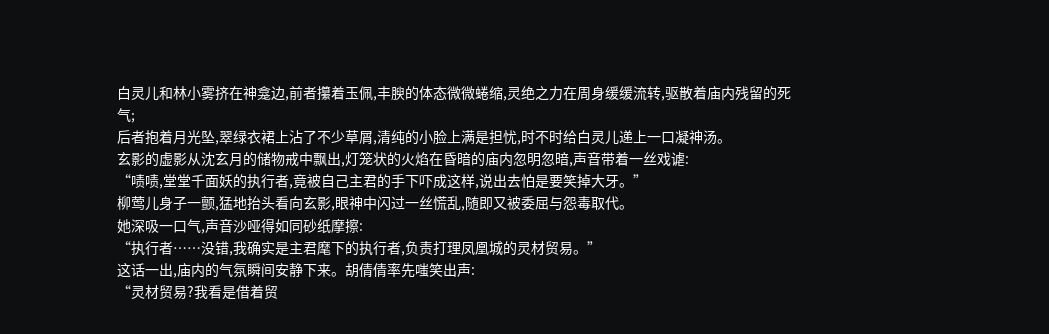白灵儿和林小雾挤在神龛边,前者攥着玉佩,丰腴的体态微微蜷缩,灵绝之力在周身缓缓流转,驱散着庙内残留的死气;
后者抱着月光坠,翠绿衣裙上沾了不少草屑,清纯的小脸上满是担忧,时不时给白灵儿递上一口凝神汤。
玄影的虚影从沈玄月的储物戒中飘出,灯笼状的火焰在昏暗的庙内忽明忽暗,声音带着一丝戏谑:
“啧啧,堂堂千面妖的执行者,竟被自己主君的手下吓成这样,说出去怕是要笑掉大牙。”
柳莺儿身子一颤,猛地抬头看向玄影,眼神中闪过一丝慌乱,随即又被委屈与怨毒取代。
她深吸一口气,声音沙哑得如同砂纸摩擦:
“执行者……没错,我确实是主君麾下的执行者,负责打理凤凰城的灵材贸易。”
这话一出,庙内的气氛瞬间安静下来。胡倩倩率先嗤笑出声:
“灵材贸易?我看是借着贸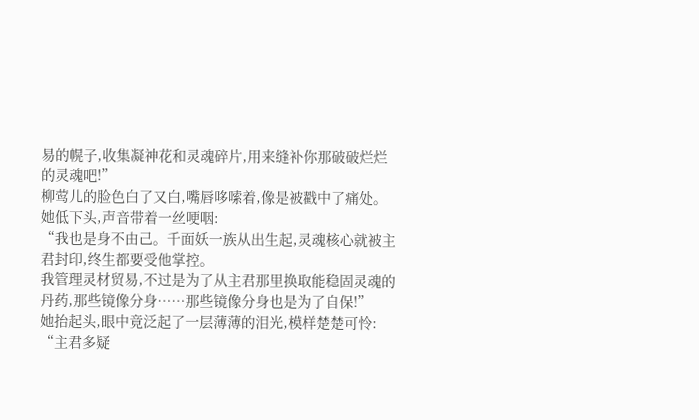易的幌子,收集凝神花和灵魂碎片,用来缝补你那破破烂烂的灵魂吧!”
柳莺儿的脸色白了又白,嘴唇哆嗦着,像是被戳中了痛处。
她低下头,声音带着一丝哽咽:
“我也是身不由己。千面妖一族从出生起,灵魂核心就被主君封印,终生都要受他掌控。
我管理灵材贸易,不过是为了从主君那里换取能稳固灵魂的丹药,那些镜像分身……那些镜像分身也是为了自保!”
她抬起头,眼中竟泛起了一层薄薄的泪光,模样楚楚可怜:
“主君多疑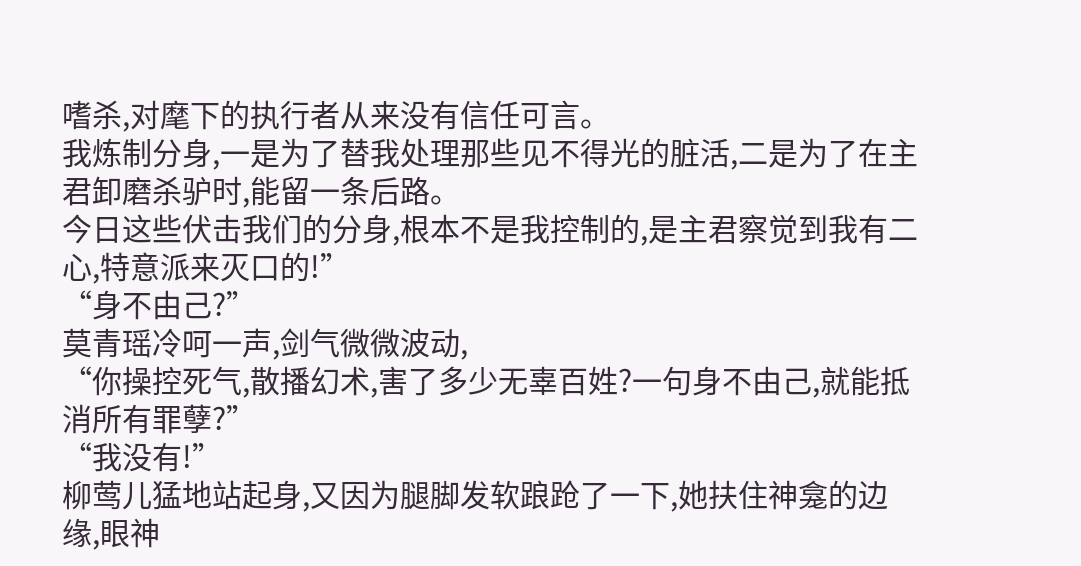嗜杀,对麾下的执行者从来没有信任可言。
我炼制分身,一是为了替我处理那些见不得光的脏活,二是为了在主君卸磨杀驴时,能留一条后路。
今日这些伏击我们的分身,根本不是我控制的,是主君察觉到我有二心,特意派来灭口的!”
“身不由己?”
莫青瑶冷呵一声,剑气微微波动,
“你操控死气,散播幻术,害了多少无辜百姓?一句身不由己,就能抵消所有罪孽?”
“我没有!”
柳莺儿猛地站起身,又因为腿脚发软踉跄了一下,她扶住神龛的边缘,眼神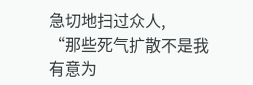急切地扫过众人,
“那些死气扩散不是我有意为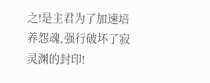之!是主君为了加速培养怨魂,强行破坏了寂灵渊的封印!